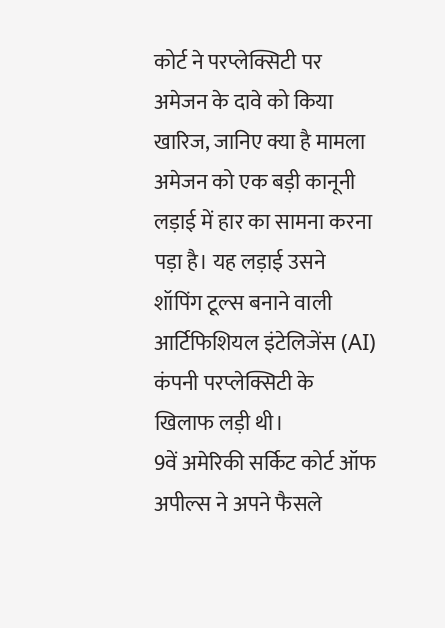कोर्ट ने परप्लेक्सिटी पर अमेजन के दावे को किया खारिज, जानिए क्या है मामला
अमेजन को एक बड़ी कानूनी लड़ाई में हार का सामना करना पड़ा है। यह लड़ाई उसने शॉपिंग टूल्स बनाने वाली आर्टिफिशियल इंटेलिजेंस (AI) कंपनी परप्लेक्सिटी के खिलाफ लड़ी थी।
9वें अमेरिकी सर्किट कोर्ट ऑफ अपील्स ने अपने फैसले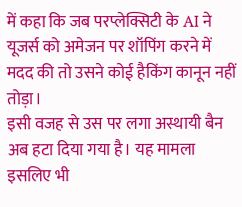में कहा कि जब परप्लेक्सिटी के AI ने यूजर्स को अमेजन पर शॉपिंग करने में मदद की तो उसने कोई हैकिंग कानून नहीं तोड़ा।
इसी वजह से उस पर लगा अस्थायी बैन अब हटा दिया गया है। यह मामला इसलिए भी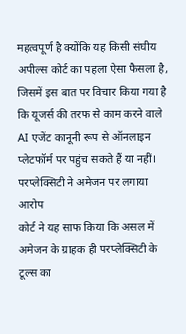महत्वपूर्ण है क्योंकि यह किसी संघीय अपील्स कोर्ट का पहला ऐसा फैसला है, जिसमें इस बात पर विचार किया गया है कि यूजर्स की तरफ से काम करने वाले AI एजेंट कानूनी रूप से ऑनलाइन प्लेटफॉर्म पर पहुंच सकते हैं या नहीं।
परप्लेक्सिटी ने अमेजन पर लगाया आरोप
कोर्ट ने यह साफ किया कि असल में अमेजन के ग्राहक ही परप्लेक्सिटी के टूल्स का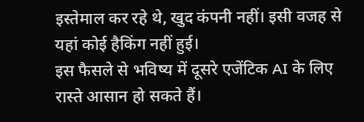इस्तेमाल कर रहे थे, खुद कंपनी नहीं। इसी वजह से यहां कोई हैकिंग नहीं हुई।
इस फैसले से भविष्य में दूसरे एजेंटिक AI के लिए रास्ते आसान हो सकते हैं।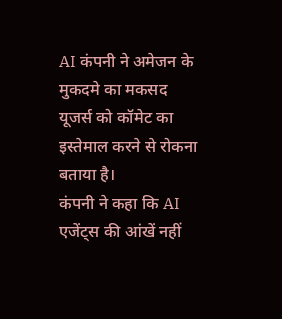AI कंपनी ने अमेजन के मुकदमे का मकसद यूजर्स को कॉमेट का इस्तेमाल करने से रोकना बताया है।
कंपनी ने कहा कि AI एजेंट्स की आंखें नहीं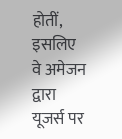होतीं, इसलिए वे अमेजन द्वारा यूजर्स पर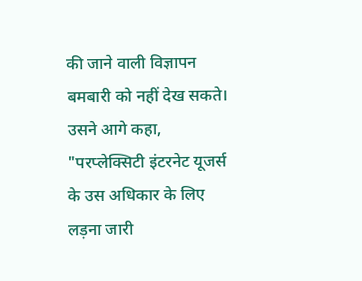की जाने वाली विज्ञापन बमबारी को नहीं देख सकते।
उसने आगे कहा, "परप्लेक्सिटी इंटरनेट यूजर्स के उस अधिकार के लिए लड़ना जारी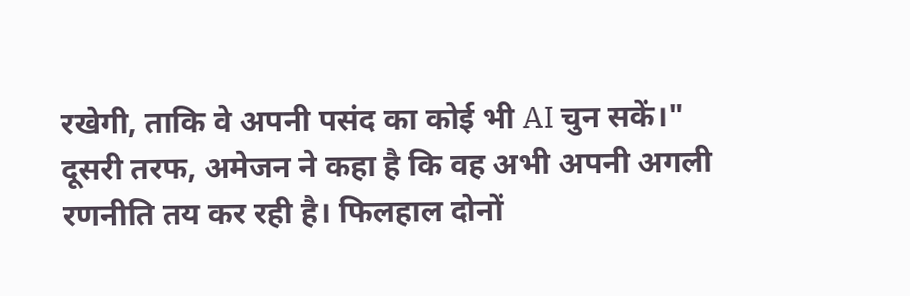रखेगी, ताकि वे अपनी पसंद का कोई भी AI चुन सकें।"
दूसरी तरफ, अमेजन ने कहा है कि वह अभी अपनी अगली रणनीति तय कर रही है। फिलहाल दोनों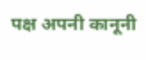पक्ष अपनी कानूनी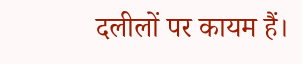दलीलों पर कायम हैं।